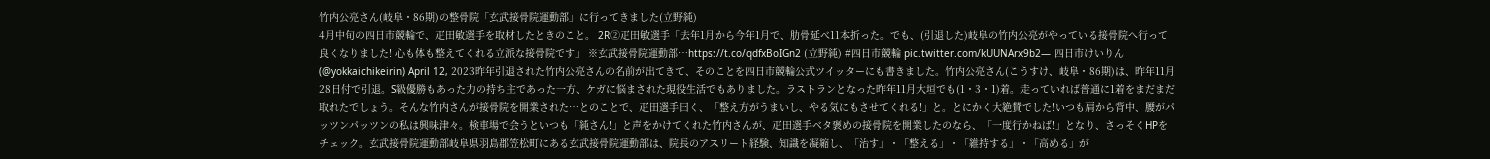竹内公亮さん(岐阜・86期)の整骨院「玄武接骨院運動部」に行ってきました(立野純)
4月中旬の四日市競輪で、疋田敏選手を取材したときのこと。 2R②疋田敏選手「去年1月から今年1月で、肋骨延べ11本折った。でも、(引退した)岐阜の竹内公亮がやっている接骨院へ行って良くなりました! 心も体も整えてくれる立派な接骨院です」 ※玄武接骨院運動部…https://t.co/qdfxBoIGn2 (立野純) #四日市競輪 pic.twitter.com/kUUNArx9b2— 四日市けいりん (@yokkaichikeirin) April 12, 2023昨年引退された竹内公亮さんの名前が出てきて、そのことを四日市競輪公式ツイッターにも書きました。竹内公亮さん(こうすけ、岐阜・86期)は、昨年11月28日付で引退。S級優勝もあった力の持ち主であった一方、ケガに悩まされた現役生活でもありました。ラストランとなった昨年11月大垣でも(1・3・1)着。走っていれば普通に1着をまだまだ取れたでしょう。そんな竹内さんが接骨院を開業された…とのことで、疋田選手曰く、「整え方がうまいし、やる気にもさせてくれる!」と。とにかく大絶賛でした!いつも肩から背中、腰がパッツンパッツンの私は興味津々。検車場で会うといつも「純さん!」と声をかけてくれた竹内さんが、疋田選手ベタ褒めの接骨院を開業したのなら、「一度行かねば!」となり、さっそくHPをチェック。玄武接骨院運動部岐阜県羽島郡笠松町にある玄武接骨院運動部は、院長のアスリート経験、知識を凝縮し、「治す」・「整える」・「維持する」・「高める」が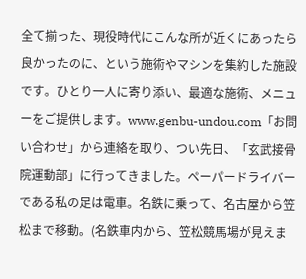全て揃った、現役時代にこんな所が近くにあったら良かったのに、という施術やマシンを集約した施設です。ひとり一人に寄り添い、最適な施術、メニューをご提供します。www.genbu-undou.com「お問い合わせ」から連絡を取り、つい先日、「玄武接骨院運動部」に行ってきました。ペーパードライバーである私の足は電車。名鉄に乗って、名古屋から笠松まで移動。(名鉄車内から、笠松競馬場が見えま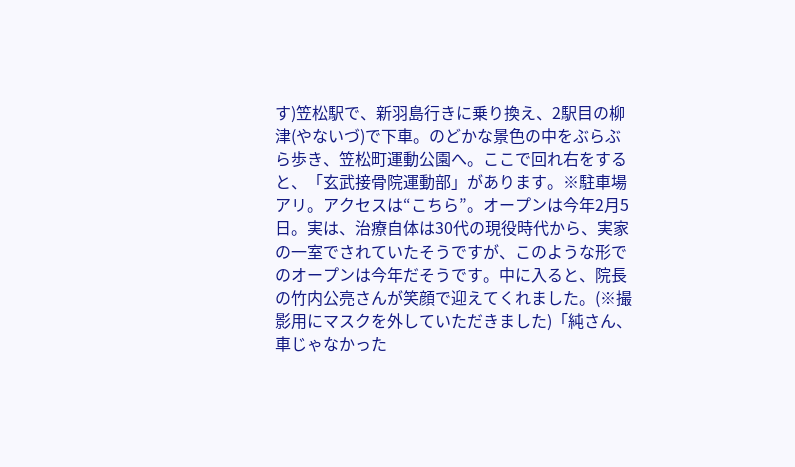す)笠松駅で、新羽島行きに乗り換え、2駅目の柳津(やないづ)で下車。のどかな景色の中をぶらぶら歩き、笠松町運動公園へ。ここで回れ右をすると、「玄武接骨院運動部」があります。※駐車場アリ。アクセスは“こちら”。オープンは今年2月5日。実は、治療自体は30代の現役時代から、実家の一室でされていたそうですが、このような形でのオープンは今年だそうです。中に入ると、院長の竹内公亮さんが笑顔で迎えてくれました。(※撮影用にマスクを外していただきました)「純さん、車じゃなかった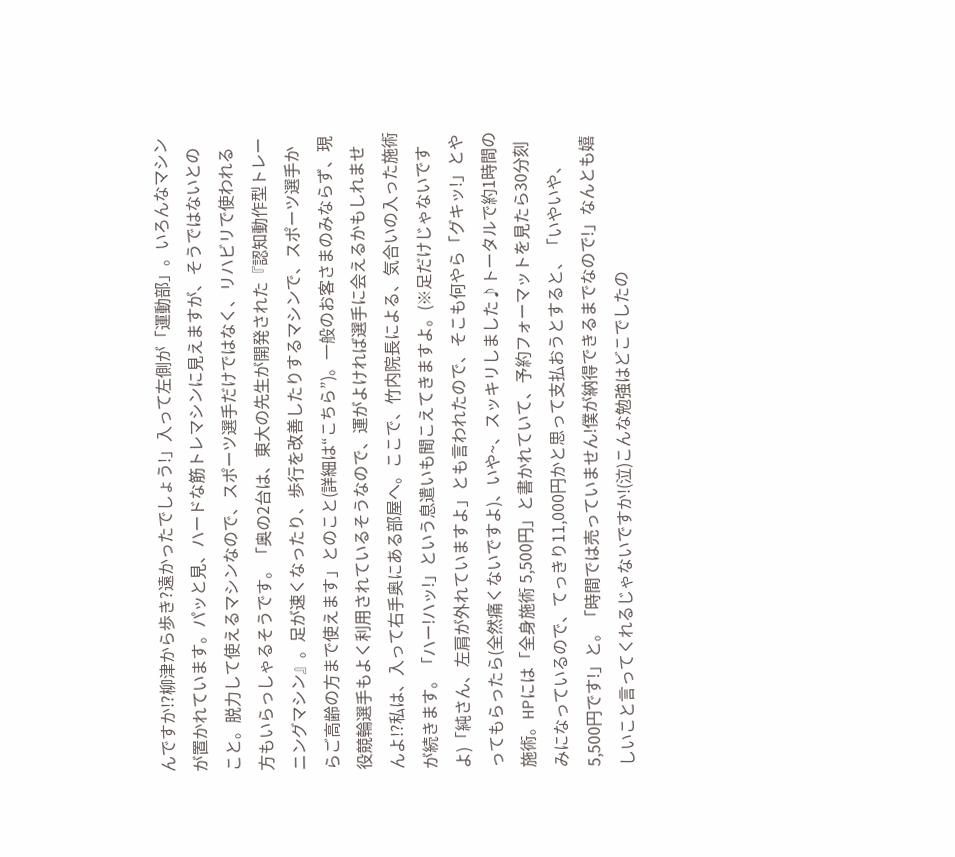んですか!?柳津から歩き?遠かったでしょう!」入って左側が「運動部」。いろんなマシンが置かれています。パッと見、ハードな筋トレマシンに見えますが、そうではないとのこと。脱力して使えるマシンなので、スポーツ選手だけではなく、リハビリで使われる方もいらっしゃるそうです。「奥の2台は、東大の先生が開発された『認知動作型トレーニングマシン』。足が速くなったり、歩行を改善したりするマシンで、スポーツ選手からご高齢の方まで使えます」とのこと(詳細は“こちら”)。一般のお客さまのみならず、現役競輪選手もよく利用されているそうなので、運がよければ選手に会えるかもしれませんよ!?私は、入って右手奥にある部屋へ。ここで、竹内院長による、気合いの入った施術が続きます。「ハー!ハッ!」という息遣いも聞こえてきますよ。(※足だけじゃないですよ)「純さん、左肩が外れていますよ」とも言われたので、そこも何やら「グキッ!」とやってもらったら(全然痛くないですよ)、いや~、スッキリしました♪トータルで約1時間の施術。HPには「全身施術 5,500円」と書かれていて、予約フォーマットを見たら30分刻みになっているので、てっきり11,000円かと思って支払おうとすると、「いやいや、5,500円です!」と。「時間では売っていません!僕が納得できるまでなので!」なんとも嬉しいこと言ってくれるじゃないですか!(泣)こんな勉強はどこでしたの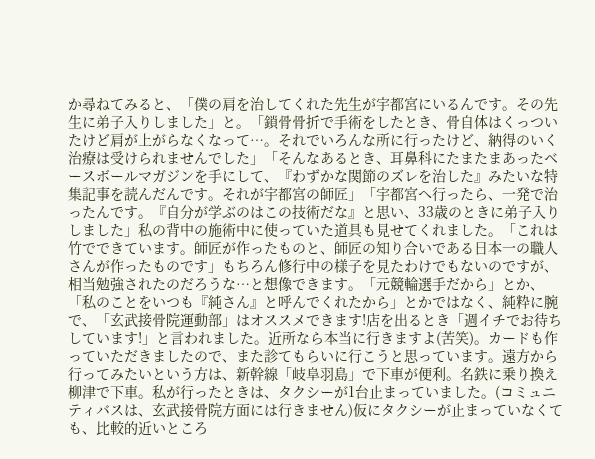か尋ねてみると、「僕の肩を治してくれた先生が宇都宮にいるんです。その先生に弟子入りしました」と。「鎖骨骨折で手術をしたとき、骨自体はくっついたけど肩が上がらなくなって…。それでいろんな所に行ったけど、納得のいく治療は受けられませんでした」「そんなあるとき、耳鼻科にたまたまあったベースボールマガジンを手にして、『わずかな関節のズレを治した』みたいな特集記事を読んだんです。それが宇都宮の師匠」「宇都宮へ行ったら、一発で治ったんです。『自分が学ぶのはこの技術だな』と思い、33歳のときに弟子入りしました」私の背中の施術中に使っていた道具も見せてくれました。「これは竹でできています。師匠が作ったものと、師匠の知り合いである日本一の職人さんが作ったものです」もちろん修行中の様子を見たわけでもないのですが、相当勉強されたのだろうな…と想像できます。「元競輪選手だから」とか、「私のことをいつも『純さん』と呼んでくれたから」とかではなく、純粋に腕で、「玄武接骨院運動部」はオススメできます!店を出るとき「週イチでお待ちしています!」と言われました。近所なら本当に行きますよ(苦笑)。カードも作っていただきましたので、また診てもらいに行こうと思っています。遠方から行ってみたいという方は、新幹線「岐阜羽島」で下車が便利。名鉄に乗り換え柳津で下車。私が行ったときは、タクシーが1台止まっていました。(コミュニティバスは、玄武接骨院方面には行きません)仮にタクシーが止まっていなくても、比較的近いところ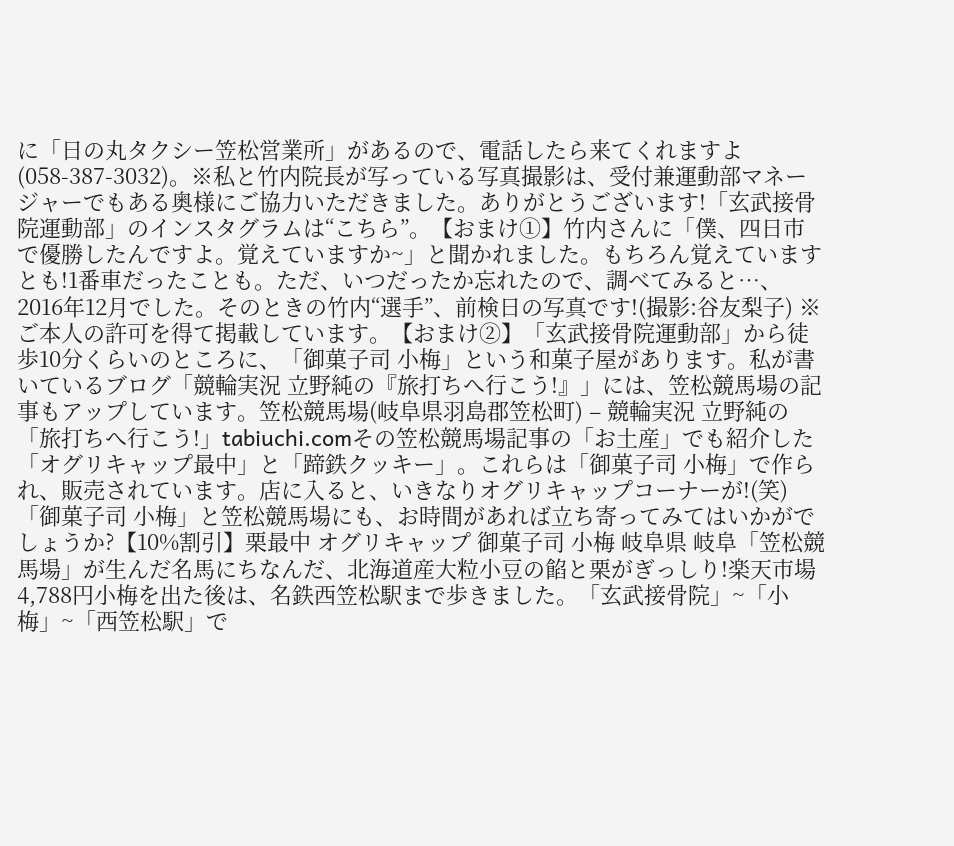に「日の丸タクシー笠松営業所」があるので、電話したら来てくれますよ(058-387-3032)。※私と竹内院長が写っている写真撮影は、受付兼運動部マネージャーでもある奥様にご協力いただきました。ありがとうございます!「玄武接骨院運動部」のインスタグラムは“こちら”。【おまけ①】竹内さんに「僕、四日市で優勝したんですよ。覚えていますか~」と聞かれました。もちろん覚えていますとも!1番車だったことも。ただ、いつだったか忘れたので、調べてみると…、2016年12月でした。そのときの竹内“選手”、前検日の写真です!(撮影:谷友梨子) ※ご本人の許可を得て掲載しています。【おまけ②】「玄武接骨院運動部」から徒歩10分くらいのところに、「御菓子司 小梅」という和菓子屋があります。私が書いているブログ「競輪実況 立野純の『旅打ちへ行こう!』」には、笠松競馬場の記事もアップしています。笠松競馬場(岐阜県羽島郡笠松町) – 競輪実況 立野純の「旅打ちへ行こう!」tabiuchi.comその笠松競馬場記事の「お土産」でも紹介した「オグリキャップ最中」と「蹄鉄クッキー」。これらは「御菓子司 小梅」で作られ、販売されています。店に入ると、いきなりオグリキャップコーナーが!(笑)「御菓子司 小梅」と笠松競馬場にも、お時間があれば立ち寄ってみてはいかがでしょうか?【10%割引】栗最中 オグリキャップ 御菓子司 小梅 岐阜県 岐阜「笠松競馬場」が生んだ名馬にちなんだ、北海道産大粒小豆の餡と栗がぎっしり!楽天市場4,788円小梅を出た後は、名鉄西笠松駅まで歩きました。「玄武接骨院」~「小梅」~「西笠松駅」で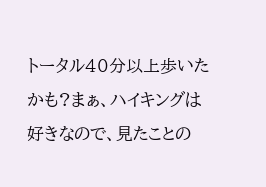トータル40分以上歩いたかも?まぁ、ハイキングは好きなので、見たことの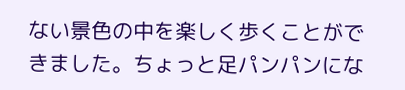ない景色の中を楽しく歩くことができました。ちょっと足パンパンにな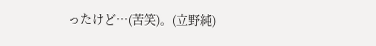ったけど…(苦笑)。(立野純)